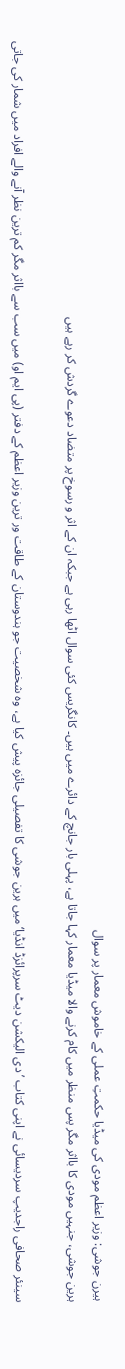ہیرن جوشی: وزیر اعظم مودی کی میڈیا حکمتِ عملی کے خاموش معمار پر سوال
ہرین جوشی، جنہیں مودی کا بااثر مگر پس منظر میں کام کرنے والا میڈیا معمار کہا جاتا ہے، پہلی بار جانچ کے دائرے میں ہیں۔ کانگریس کئی سوال اٹھا رہی ہے جبکہ ان کے اثر و رسوخ پر متضاد دعوے گردش کر رہے ہیں

سینئر صحافی راجدیپ سردیسائی نے اپنی کتاب ’دی الیکشن دیٹ سرپرائزڈ انڈیا‘ میں ہرین جوشی کا تفصیلی جائزہ پیش کیا ہے، وہ شخصیت جو ہندوستان کے طاقت ور ترین وزیر اعظم کے دفتر (پی ایم او) میں سب سے بااثر مگر کم ترین نظر آنے والے افراد میں شمار کی جاتی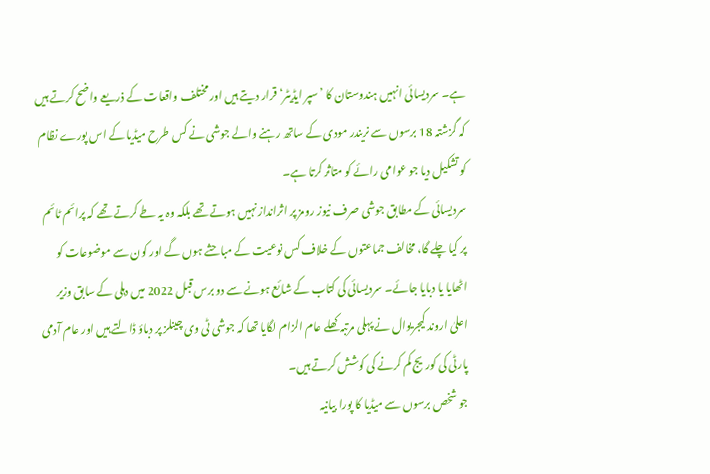ہے۔ سردیسائی انہیں ہندوستان کا ’سپر ایڈیٹر‘ قرار دیتے ہیں اور مختلف واقعات کے ذریعے واضح کرتے ہیں کہ گزشتہ 18 برسوں سے نریندر مودی کے ساتھ رہنے والے جوشی نے کس طرح میڈیا کے اس پورے نظام کو تشکیل دیا جو عوامی رائے کو متاثر کرتا ہے۔
سردیسائی کے مطابق جوشی صرف نیوز رومز پر اثرانداز نہیں ہوتے تھے بلکہ وہ یہ طے کرتے تھے کہ پرائم ٹائم پر کیا چلے گا، مخالف جماعتوں کے خلاف کس نوعیت کے مباحثے ہوں گے اور کون سے موضوعات کو اٹھایا یا دبایا جائے۔ سردیسائی کی کتاب کے شائع ہونے سے دو برس قبل 2022 میں دہلی کے سابق وزیر اعلیٰ اروند کیجریوال نے پہلی مرتبہ کھلے عام الزام لگایا تھا کہ جوشی ٹی وی چینلز پر دباؤ ڈالتے ہیں اور عام آدمی پارٹی کی کوریج کم کرنے کی کوشش کرتے ہیں۔
جو شخص برسوں سے میڈیا کا پورا بیانیہ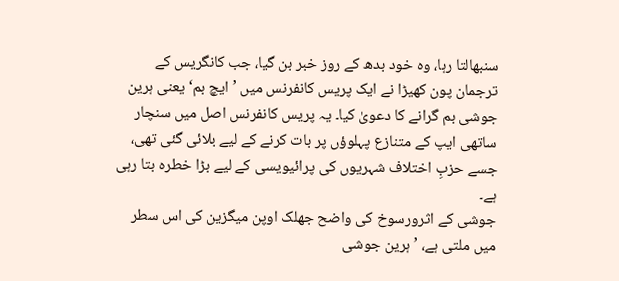سنبھالتا رہا، وہ خود بدھ کے روز خبر بن گیا، جب کانگریس کے ترجمان پون کھیڑا نے ایک پریس کانفرنس میں ’ایچ بم‘ یعنی ہرین جوشی بم گرانے کا دعویٰ کیا۔ یہ پریس کانفرنس اصل میں سنچار ساتھی ایپ کے متنازع پہلوؤں پر بات کرنے کے لیے بلائی گئی تھی، جسے حزبِ اختلاف شہریوں کی پرائیویسی کے لیے بڑا خطرہ بتا رہی ہے۔
جوشی کے اثرورسوخ کی واضح جھلک اوپن میگزین کی اس سطر میں ملتی ہے، ’ہرین جوشی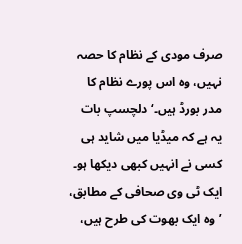صرف مودی کے نظام کا حصہ نہیں، وہ اس پورے نظام کا مدر بورڈ ہیں۔‘ دلچسپ بات یہ ہے کہ میڈیا میں شاید ہی کسی نے انہیں کبھی دیکھا ہو۔ ایک ٹی وی صحافی کے مطابق، ’وہ ایک بھوت کی طرح ہیں،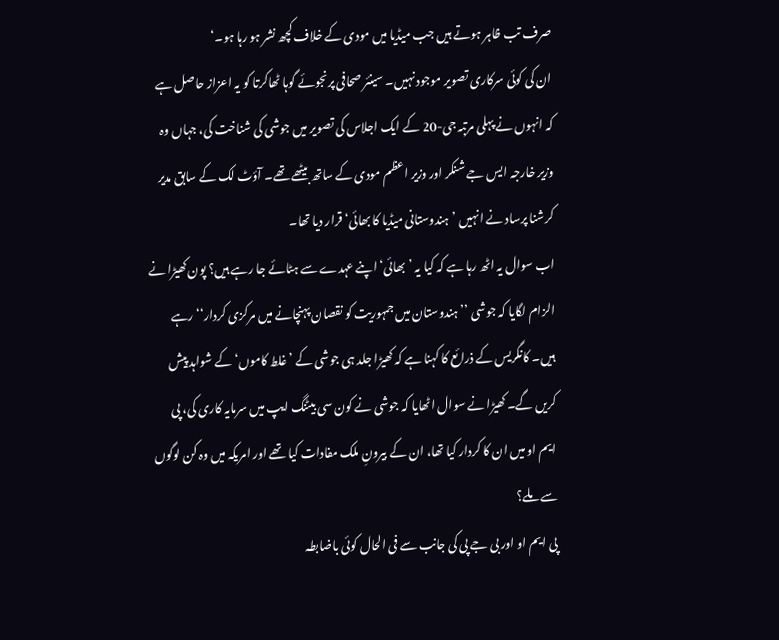صرف تب ظاہر ہوتے ہیں جب میڈیا میں مودی کے خلاف کچھ نشر ہو رہا ہو۔‘
ان کی کوئی سرکاری تصویر موجود نہیں۔ سینئر صحافی پرنجوئے گوہا ٹھاکرتا کو یہ اعزاز حاصل ہے کہ انہوں نے پہلی مرتبہ جی-20 کے ایک اجلاس کی تصویر میں جوشی کی شناخت کی، جہاں وہ وزیر خارجہ ایس جے شنکر اور وزیر اعظم مودی کے ساتھ بیٹھے تھے۔ آؤٹ لک کے سابق مدیر کرشنا پرساد نے انہیں ’ہندوستانی میڈیا کا بھائی‘ قرار دیا تھا۔
اب سوال یہ اٹھ رہا ہے کہ کیا یہ ’بھائی‘ اپنے عہدے سے ہٹائے جا رہے ہیں؟ پون کھیڑا نے الزام لگایا کہ جوشی ’’ہندوستان میں جمہوریت کو نقصان پہنچانے میں مرکزی کردار‘‘ رہے ہیں۔ کانگریس کے ذرائع کا کہنا ہے کہ کھیڑا جلد ہی جوشی کے ’غلط کاموں‘ کے شواہد پیش کریں گے۔ کھیڑا نے سوال اٹھایا کہ جوشی نے کون سی بیٹنگ ایپ میں سرمایہ کاری کی، پی ایم او میں ان کا کردار کیا تھا، ان کے بیرونِ ملک مفادات کیا تھے اور امریکہ میں وہ کن لوگوں سے ملے؟
پی ایم او اور بی جے پی کی جانب سے فی الحال کوئی باضابطہ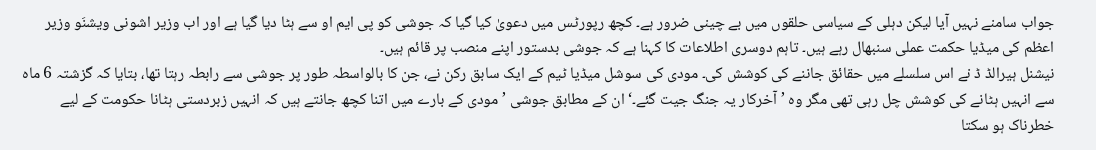جواب سامنے نہیں آیا لیکن دہلی کے سیاسی حلقوں میں بے چینی ضرور ہے۔ کچھ رپورٹس میں دعویٰ کیا گیا کہ جوشی کو پی ایم او سے ہٹا دیا گیا ہے اور اب وزیر اشونی ویشنَو وزیر اعظم کی میڈیا حکمت عملی سنبھال رہے ہیں۔ تاہم دوسری اطلاعات کا کہنا ہے کہ جوشی بدستور اپنے منصب پر قائم ہیں۔
نیشنل ہیرالڈ ڈ نے اس سلسلے میں حقائق جاننے کی کوشش کی۔ مودی کی سوشل میڈیا ٹیم کے ایک سابق رکن نے، جن کا بالواسطہ طور پر جوشی سے رابطہ رہتا تھا، بتایا کہ گزشتہ 6 ماہ سے انہیں ہٹانے کی کوشش چل رہی تھی مگر وہ ’آخرکار یہ جنگ جیت گئے۔‘ ان کے مطابق جوشی ’مودی کے بارے میں اتنا کچھ جانتے ہیں کہ انہیں زبردستی ہٹانا حکومت کے لیے خطرناک ہو سکتا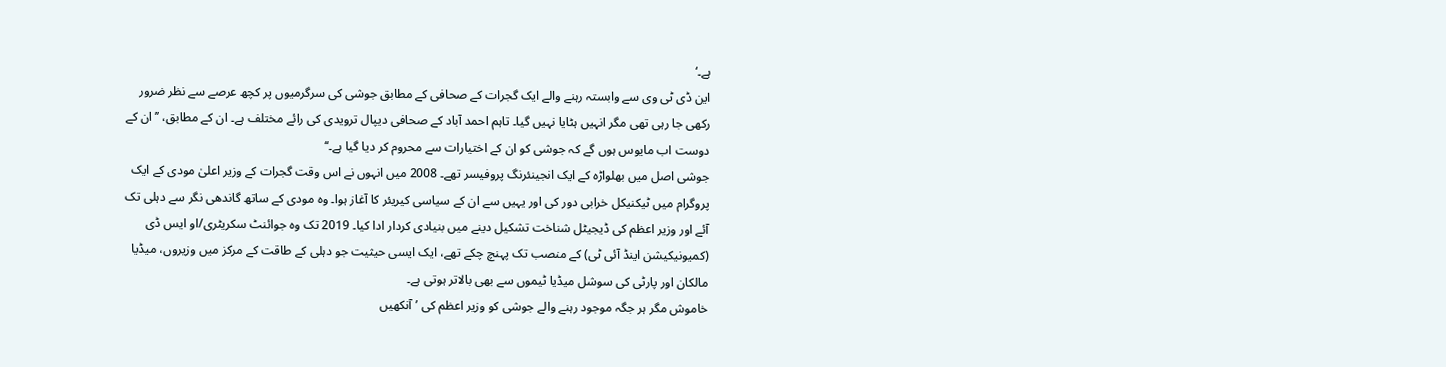ہے۔‘
این ڈی ٹی وی سے وابستہ رہنے والے ایک گجرات کے صحافی کے مطابق جوشی کی سرگرمیوں پر کچھ عرصے سے نظر ضرور رکھی جا رہی تھی مگر انہیں ہٹایا نہیں گیا۔ تاہم احمد آباد کے صحافی دیپال ترویدی کی رائے مختلف ہے۔ ان کے مطابق، ’’ان کے دوست اب مایوس ہوں گے کہ جوشی کو ان کے اختیارات سے محروم کر دیا گیا ہے۔‘‘
جوشی اصل میں بھلواڑہ کے ایک انجینئرنگ پروفیسر تھے۔ 2008 میں انہوں نے اس وقت گجرات کے وزیر اعلیٰ مودی کے ایک پروگرام میں ٹیکنیکل خرابی دور کی اور یہیں سے ان کے سیاسی کیریئر کا آغاز ہوا۔ وہ مودی کے ساتھ گاندھی نگر سے دہلی تک آئے اور وزیر اعظم کی ڈیجیٹل شناخت تشکیل دینے میں بنیادی کردار ادا کیا۔ 2019 تک وہ جوائنٹ سکریٹری/او ایس ڈی (کمیونیکیشن اینڈ آئی ٹی) کے منصب تک پہنچ چکے تھے، ایک ایسی حیثیت جو دہلی کے طاقت کے مرکز میں وزیروں، میڈیا مالکان اور پارٹی کی سوشل میڈیا ٹیموں سے بھی بالاتر ہوتی ہے۔
خاموش مگر ہر جگہ موجود رہنے والے جوشی کو وزیر اعظم کی ’آنکھیں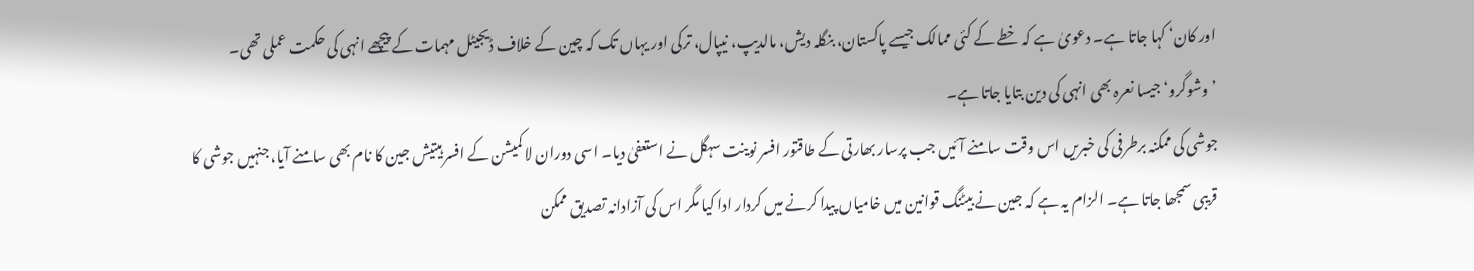اور کان‘ کہا جاتا ہے۔ دعویٰ ہے کہ خطے کے کئی ممالک جیسے پاکستان، بنگلہ دیش، مالدیپ، نیپال، ترکی اور یہاں تک کہ چین کے خلاف ڈیجیٹل مہمات کے پیچھے انہی کی حکمت عملی تھی۔ ’وشوگرو‘ جیسا نعرہ بھی انہی کی دین بتایا جاتا ہے۔
جوشی کی ممکنہ برطرفی کی خبریں اس وقت سامنے آئیں جب پرسار بھارتی کے طاقتور افسر نوینت سہگل نے استعفیٰ دیا۔ اسی دوران لا کمیشن کے افسر ہیتیش جین کا نام بھی سامنے آیا، جنہیں جوشی کا قریبی سمجھا جاتا ہے۔ الزام یہ ہے کہ جین نے بیٹنگ قوانین میں خامیاں پیدا کرنے میں کردار ادا کیا مگر اس کی آزادانہ تصدیق ممکن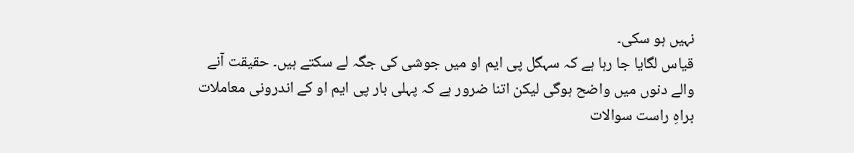نہیں ہو سکی۔
قیاس لگایا جا رہا ہے کہ سہگل پی ایم او میں جوشی کی جگہ لے سکتے ہیں۔ حقیقت آنے والے دنوں میں واضح ہوگی لیکن اتنا ضرور ہے کہ پہلی بار پی ایم او کے اندرونی معاملات براہِ راست سوالات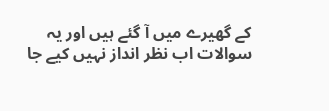کے گھیرے میں آ گئے ہیں اور یہ سوالات اب نظر انداز نہیں کیے جا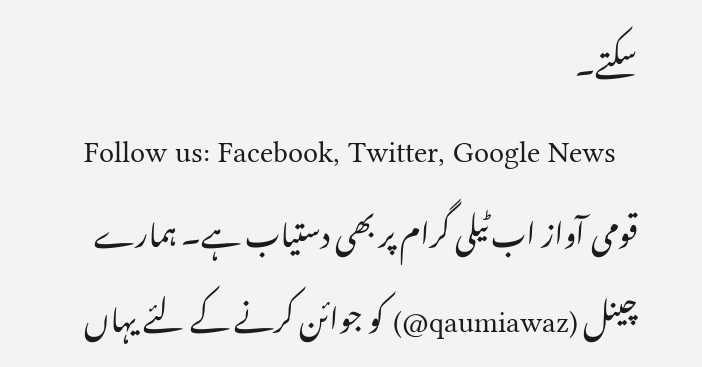سکتے۔
Follow us: Facebook, Twitter, Google News
قومی آواز اب ٹیلی گرام پر بھی دستیاب ہے۔ ہمارے چینل (qaumiawaz@) کو جوائن کرنے کے لئے یہاں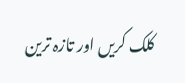کلک کریں اور تازہ ترین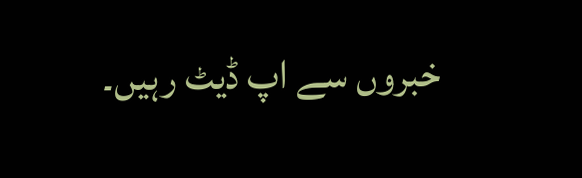خبروں سے اپ ڈیٹ رہیں۔